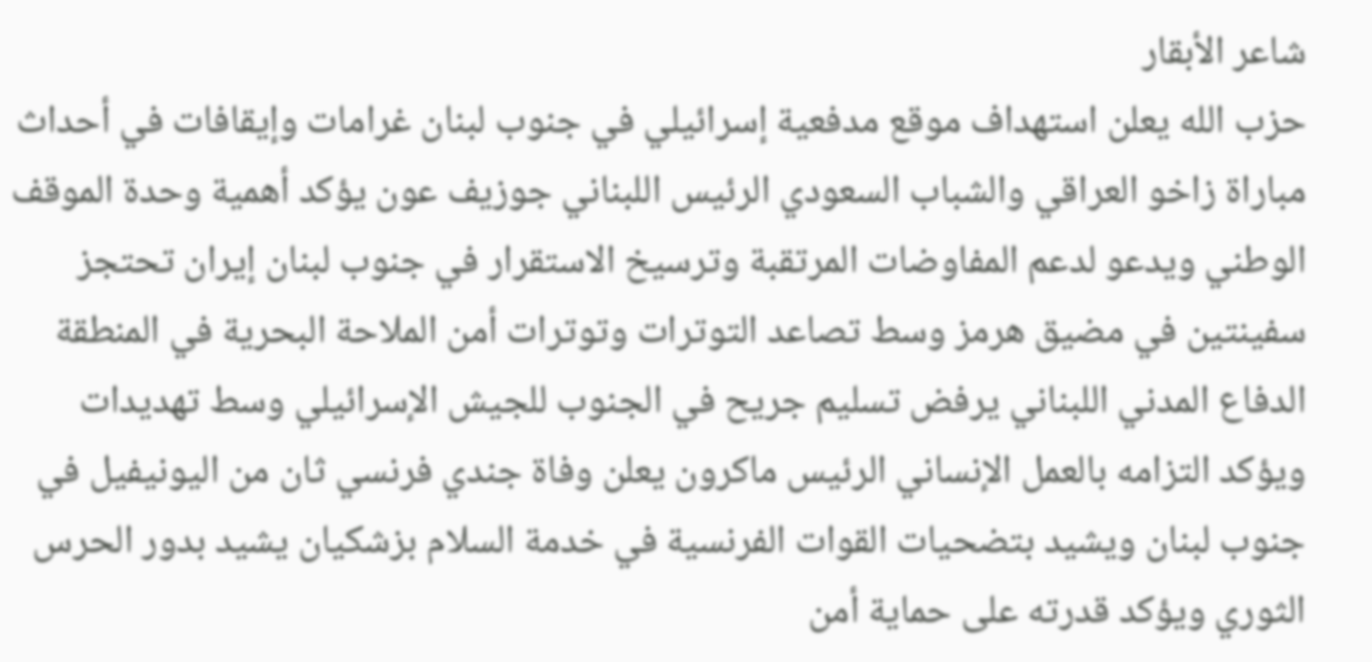شاعر الأبقار
حزب الله يعلن استهداف موقع مدفعية إسرائيلي في جنوب لبنان غرامات وإيقافات في أحداث مباراة زاخو العراقي والشباب السعودي الرئيس اللبناني جوزيف عون يؤكد أهمية وحدة الموقف الوطني ويدعو لدعم المفاوضات المرتقبة وترسيخ الاستقرار في جنوب لبنان إيران تحتجز سفينتين في مضيق هرمز وسط تصاعد التوترات وتوترات أمن الملاحة البحرية في المنطقة الدفاع المدني اللبناني يرفض تسليم جريح في الجنوب للجيش الإسرائيلي وسط تهديدات ويؤكد التزامه بالعمل الإنساني الرئيس ماكرون يعلن وفاة جندي فرنسي ثان من اليونيفيل في جنوب لبنان ويشيد بتضحيات القوات الفرنسية في خدمة السلام بزشكيان يشيد بدور الحرس الثوري ويؤكد قدرته على حماية أمن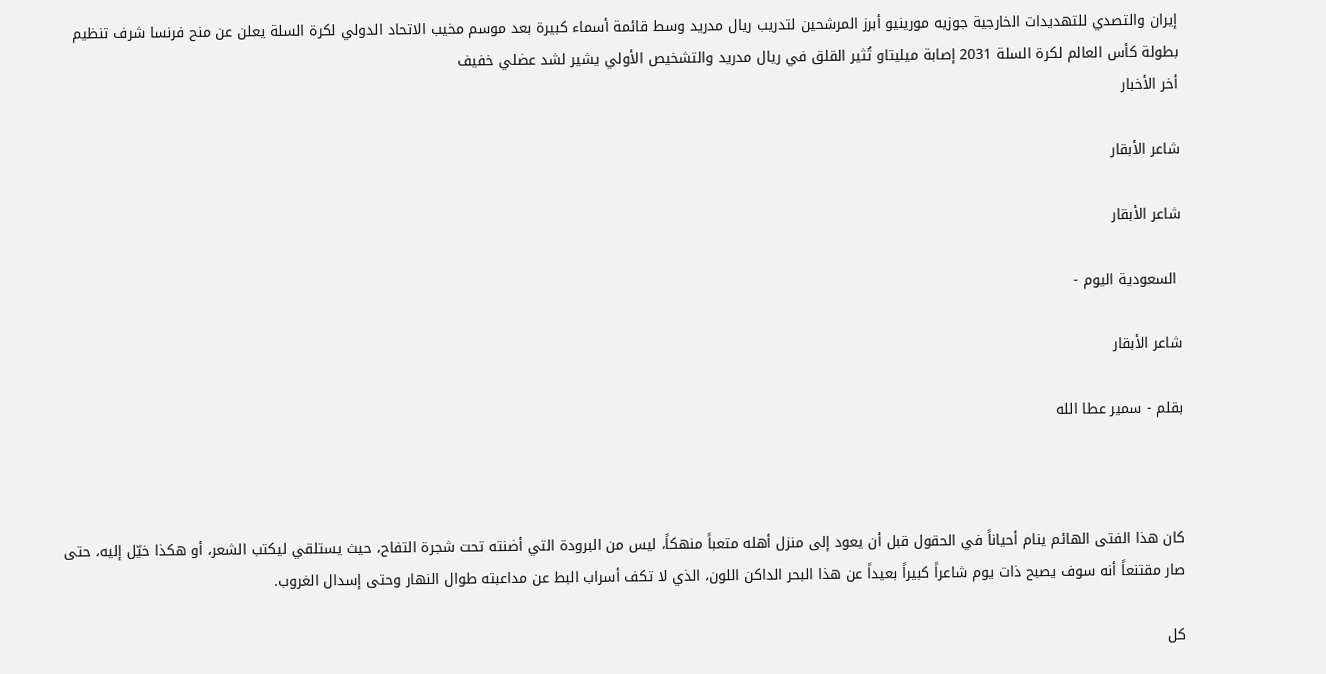إيران والتصدي للتهديدات الخارجية جوزيه مورينيو أبرز المرشحين لتدريب ريال مدريد وسط قائمة أسماء كبيرة بعد موسم مخيب الاتحاد الدولي لكرة السلة يعلن عن منح فرنسا شرف تنظيم بطولة كأس العالم لكرة السلة 2031 إصابة ميليتاو تُثير القلق في ريال مدريد والتشخيص الأولي يشير لشد عضلي خفيف
أخر الأخبار

شاعر الأبقار

شاعر الأبقار

 السعودية اليوم -

شاعر الأبقار

بقلم - سمير عطا الله



كان هذا الفتى الهائم ينام أحياناً في الحقول قبل أن يعود إلى منزل أهله متعباً منهكاً، ليس من البرودة التي أضنته تحت شجرة التفاح، حيث يستلقي ليكتب الشعر، أو هكذا خيّل إليه، حتى صار مقتنعاً أنه سوف يصبح ذات يوم شاعراً كبيراً بعيداً عن هذا البحر الداكن اللون، الذي لا تكف أسراب البط عن مداعبته طوال النهار وحتى إسدال الغروب.

كل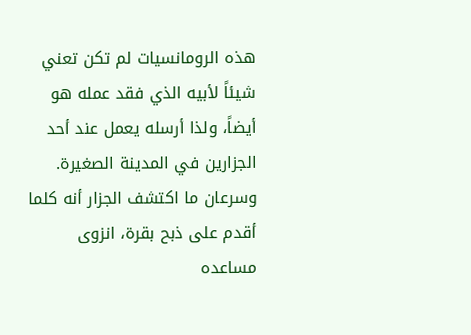هذه الرومانسيات لم تكن تعني شيئاً لأبيه الذي فقد عمله هو أيضاً، ولذا أرسله يعمل عند أحد الجزارين في المدينة الصغيرة. وسرعان ما اكتشف الجزار أنه كلما أقدم على ذبح بقرة، انزوى مساعده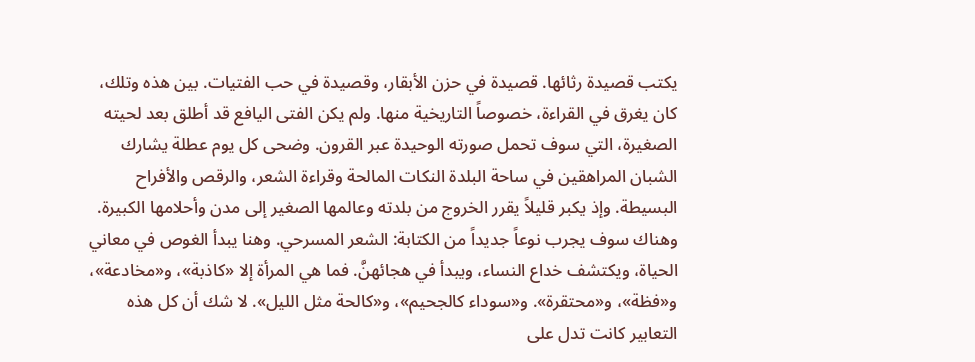يكتب قصيدة رثائها. قصيدة في حزن الأبقار، وقصيدة في حب الفتيات. بين هذه وتلك، كان يغرق في القراءة، خصوصاً التاريخية منها. ولم يكن الفتى اليافع قد أطلق بعد لحيته الصغيرة، التي سوف تحمل صورته الوحيدة عبر القرون. وضحى كل يوم عطلة يشارك الشبان المراهقين في ساحة البلدة النكات المالحة وقراءة الشعر، والرقص والأفراح البسيطة. وإذ يكبر قليلاً يقرر الخروج من بلدته وعالمها الصغير إلى مدن وأحلامها الكبيرة. وهناك سوف يجرب نوعاً جديداً من الكتابة: الشعر المسرحي. وهنا يبدأ الغوص في معاني الحياة، ويكتشف خداع النساء، ويبدأ في هجائهنَّ. فما هي المرأة إلا «كاذبة»، و«مخادعة»، و«فظة»، و«محتقرة». و«سوداء كالجحيم»، و«كالحة مثل الليل». لا شك أن كل هذه التعابير كانت تدل على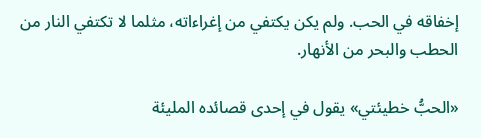إخفاقه في الحب. ولم يكن يكتفي من إغراءاته، مثلما لا تكتفي النار من الحطب والبحر من الأنهار.

«الحبُّ خطيئتي» يقول في إحدى قصائده المليئة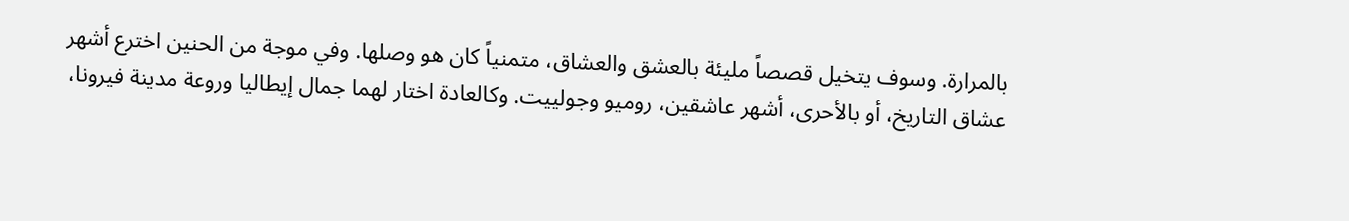بالمرارة. وسوف يتخيل قصصاً مليئة بالعشق والعشاق، متمنياً كان هو وصلها. وفي موجة من الحنين اخترع أشهر عشاق التاريخ، أو بالأحرى، أشهر عاشقين، روميو وجولييت. وكالعادة اختار لهما جمال إيطاليا وروعة مدينة فيرونا،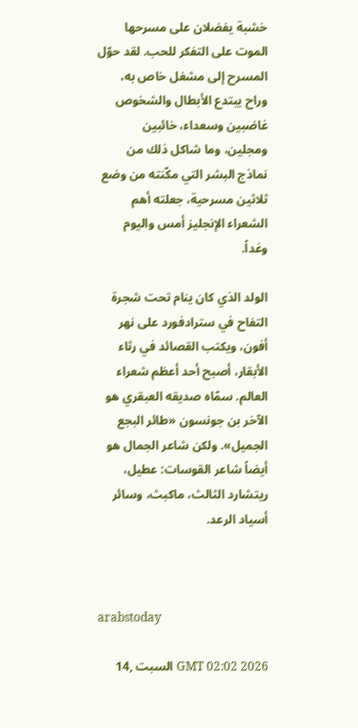خشبة يفضلان على مسرحها الموت على التفكر للحب. لقد حوّل المسرح إلى مشغل خاص به، وراح يبتدع الأبطال والشخوص غاضبين وسعداء، خائبين ومجلين، وما شاكل ذلك من نماذج البشر التي مكّنته من وضع ثلاثين مسرحية، جعلته أهم الشعراء الإنجليز أمس واليوم وغداً.

الولد الذي كان ينام تحت شجرة التفاح في سترادفورد على نهر أفون، ويكتب القصائد في رثاء الأبقار، أصبح أحد أعظم شعراء العالم. سمّاه صديقه العبقري هو الآخر بن جونسون «طائر البجع الجميل». ولكن شاعر الجمال هو أيضاً شاعر القوسات: عطيل، ريتشارد الثالث، ماكبث، وسائر أسياد الرعد.



arabstoday

GMT 02:02 2026 السبت ,14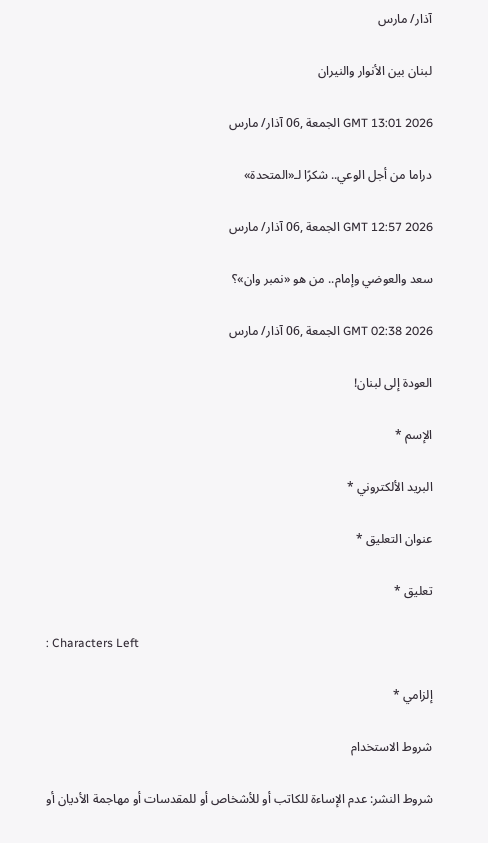آذار/ مارس

لبنان بين الأنوار والنيران

GMT 13:01 2026 الجمعة ,06 آذار/ مارس

دراما من أجل الوعي.. شكرًا لـ«المتحدة»

GMT 12:57 2026 الجمعة ,06 آذار/ مارس

سعد والعوضي وإمام.. من هو «نمبر وان»؟

GMT 02:38 2026 الجمعة ,06 آذار/ مارس

العودة إلى لبنان!

الإسم *

البريد الألكتروني *

عنوان التعليق *

تعليق *

: Characters Left

إلزامي *

شروط الاستخدام

شروط النشر: عدم الإساءة للكاتب أو للأشخاص أو للمقدسات أو مهاجمة الأديان أو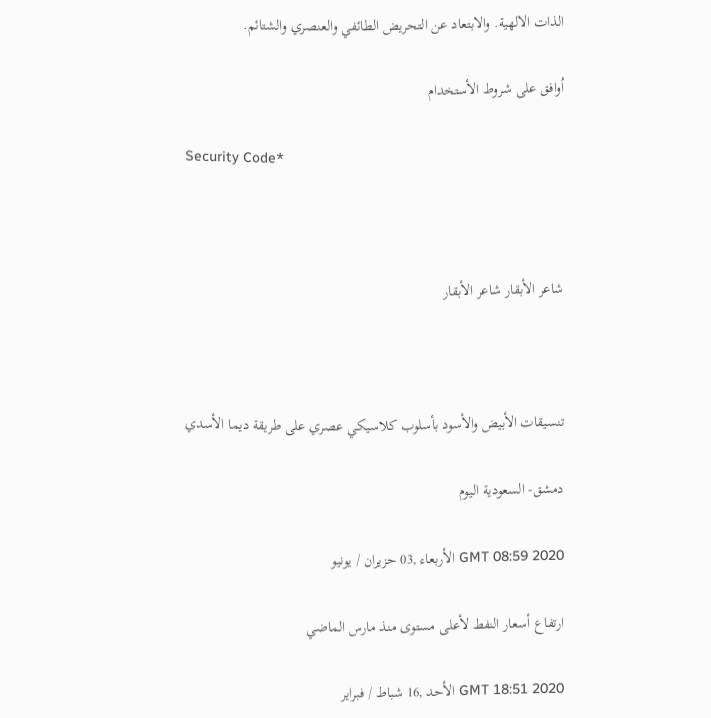الذات الالهية. والابتعاد عن التحريض الطائفي والعنصري والشتائم.

اُوافق على شروط الأستخدام

Security Code*



شاعر الأبقار شاعر الأبقار



تنسيقات الأبيض والأسود بأسلوب كلاسيكي عصري على طريقة ديما الأسدي

دمشق- السعودية اليوم

GMT 08:59 2020 الأربعاء ,03 حزيران / يونيو

ارتفاع أسعار النفط لأعلى مستوى منذ مارس الماضي

GMT 18:51 2020 الأحد ,16 شباط / فبراير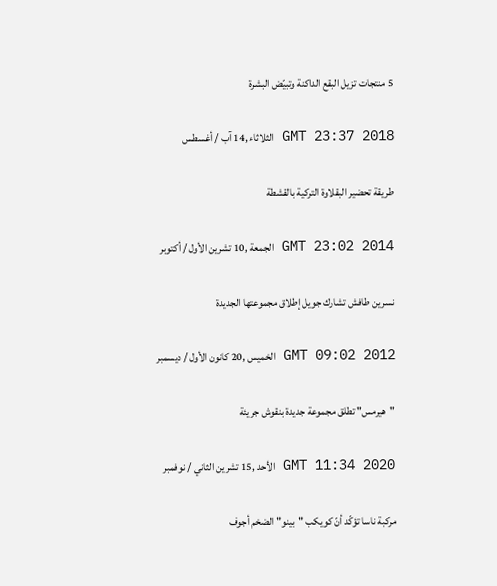5 منتجات تزيل البقع الداكنة وتبيّض البشرة

GMT 23:37 2018 الثلاثاء ,14 آب / أغسطس

طريقة تحضير البقلاوة التركية بالقشطة

GMT 23:02 2014 الجمعة ,10 تشرين الأول / أكتوبر

نسرين طافش تشارك جويل إطلاق مجموعتها الجديدة

GMT 09:02 2012 الخميس ,20 كانون الأول / ديسمبر

"هيرمس" تطلق مجموعة جديدة بنقوش جريئة

GMT 11:34 2020 الأحد ,15 تشرين الثاني / نوفمبر

مركبة ناسا تؤكّد أنّ كويكب "بينو" الضخم أجوف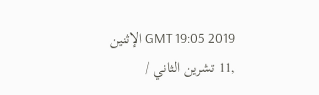GMT 19:05 2019 الإثنين ,11 تشرين الثاني /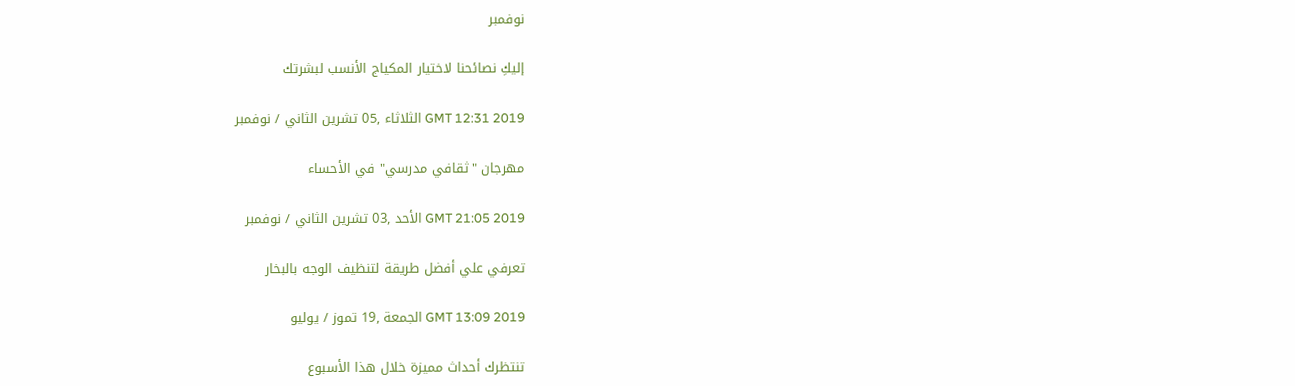نوفمبر

إليكِ نصائحنا لاختيار المكياج الأنسب لبشرتك

GMT 12:31 2019 الثلاثاء ,05 تشرين الثاني / نوفمبر

مهرجان "ثقافي مدرسي" في الأحساء

GMT 21:05 2019 الأحد ,03 تشرين الثاني / نوفمبر

تعرفي علي أفضل طريقة لتنظيف الوجه بالبخار

GMT 13:09 2019 الجمعة ,19 تموز / يوليو

تنتظرك أحداث مميزة خلال هذا الأسبوع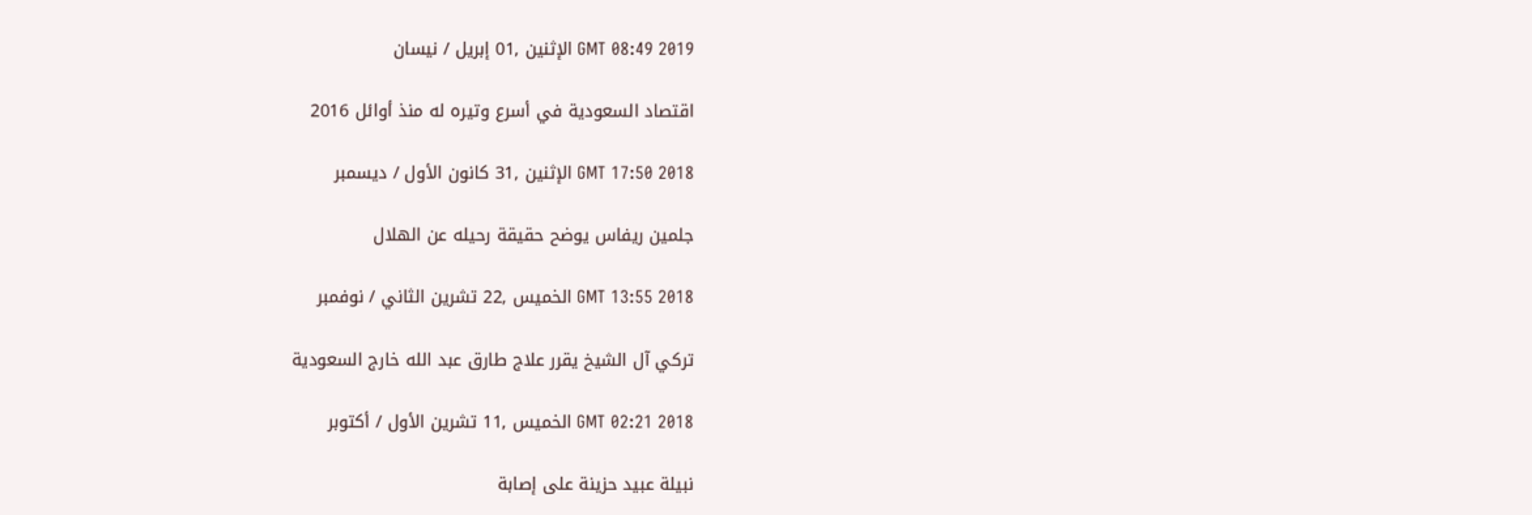GMT 08:49 2019 الإثنين ,01 إبريل / نيسان

اقتصاد السعودية في أسرع وتيره له منذ أوائل 2016

GMT 17:50 2018 الإثنين ,31 كانون الأول / ديسمبر

جلمين ريفاس يوضح حقيقة رحيله عن الهلال

GMT 13:55 2018 الخميس ,22 تشرين الثاني / نوفمبر

تركي آل الشيخ يقرر علاج طارق عبد الله خارج السعودية

GMT 02:21 2018 الخميس ,11 تشرين الأول / أكتوبر

نبيلة عبيد حزينة على إصابة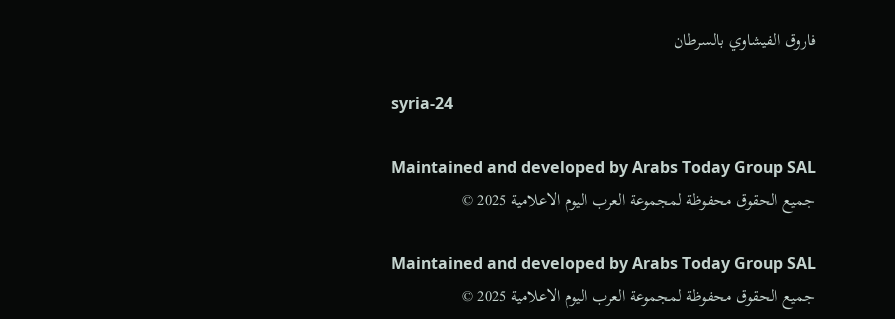فاروق الفيشاوي بالسرطان

syria-24

Maintained and developed by Arabs Today Group SAL
جميع الحقوق محفوظة لمجموعة العرب اليوم الاعلامية 2025 ©

Maintained and developed by Arabs Today Group SAL
جميع الحقوق محفوظة لمجموعة العرب اليوم الاعلامية 2025 ©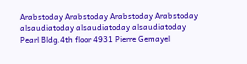Arabstoday Arabstoday Arabstoday Arabstoday
alsaudiatoday alsaudiatoday alsaudiatoday
Pearl Bldg.4th floor 4931 Pierre Gemayel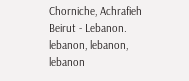Chorniche, Achrafieh Beirut - Lebanon.
lebanon, lebanon, lebanon